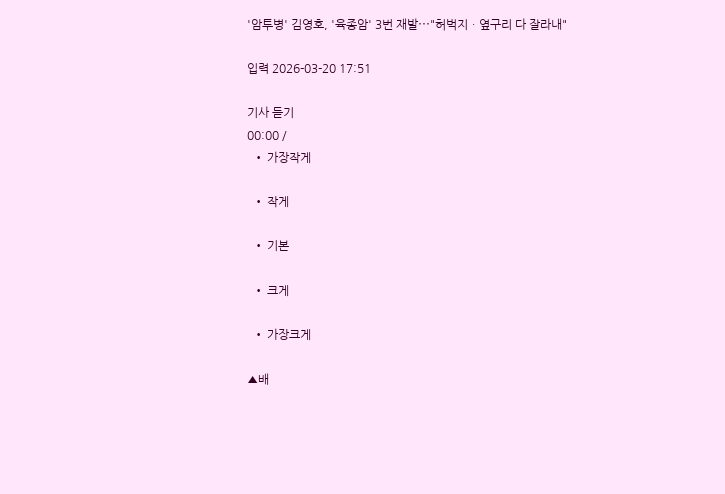'암투병' 김영호, '육종암' 3번 재발⋯"허벅지ㆍ옆구리 다 잘라내"

입력 2026-03-20 17:51

기사 듣기
00:00 /
  • 가장작게

  • 작게

  • 기본

  • 크게

  • 가장크게

▲배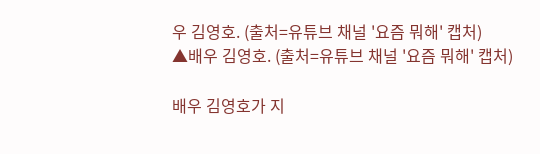우 김영호. (출처=유튜브 채널 '요즘 뭐해' 캡처)
▲배우 김영호. (출처=유튜브 채널 '요즘 뭐해' 캡처)

배우 김영호가 지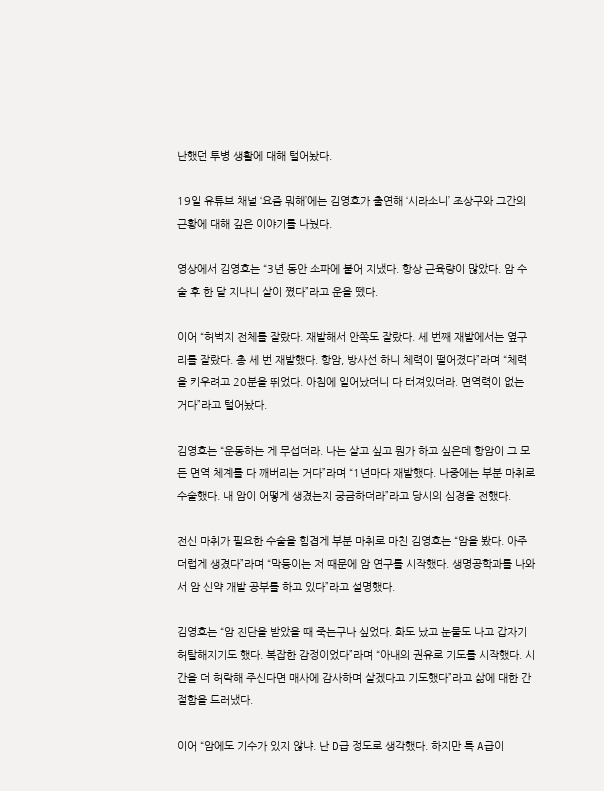난했던 투병 생활에 대해 털어놨다.

19일 유튜브 채널 ‘요즘 뭐해’에는 김영호가 출연해 ‘시라소니’ 조상구와 그간의 근황에 대해 깊은 이야기를 나눴다.

영상에서 김영호는 “3년 동안 소파에 붙어 지냈다. 항상 근육량이 많았다. 암 수술 후 한 달 지나니 살이 쪘다”라고 운을 뗐다.

이어 “허벅지 전체를 잘랐다. 재발해서 안쪽도 잘랐다. 세 번째 재발에서는 옆구리를 잘랐다. 총 세 번 재발했다. 항암, 방사선 하니 체력이 떨어졌다”라며 “체력을 키우려고 20분을 뛰었다. 아침에 일어났더니 다 터져있더라. 면역력이 없는 거다”라고 털어놨다.

김영호는 “운동하는 게 무섭더라. 나는 살고 싶고 뭔가 하고 싶은데 항암이 그 모든 면역 체계를 다 깨버리는 거다”라며 “1년마다 재발했다. 나중에는 부분 마취로 수술했다. 내 암이 어떻게 생겼는지 궁금하더라”라고 당시의 심경을 전했다.

전신 마취가 필요한 수술을 힘겹게 부분 마취로 마친 김영호는 “암을 봤다. 아주 더럽게 생겼다”라며 “막둥이는 저 때문에 암 연구를 시작했다. 생명공학과를 나와서 암 신약 개발 공부를 하고 있다”라고 설명했다.

김영호는 “암 진단을 받았을 때 죽는구나 싶었다. 화도 났고 눈물도 나고 갑자기 허탈해지기도 했다. 복잡한 감정이었다”라며 “아내의 권유로 기도를 시작했다. 시간을 더 허락해 주신다면 매사에 감사하며 살겠다고 기도했다”라고 삶에 대한 간절함을 드러냈다.

이어 “암에도 기수가 있지 않냐. 난 D급 정도로 생각했다. 하지만 특 A급이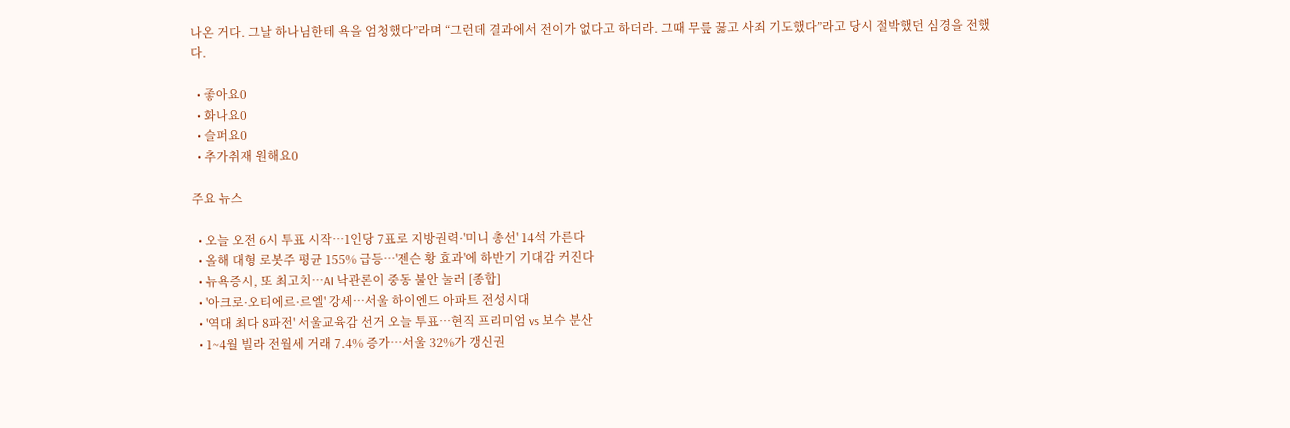나온 거다. 그날 하나님한테 욕을 엄청했다”라며 “그런데 결과에서 전이가 없다고 하더라. 그때 무릎 꿇고 사죄 기도했다”라고 당시 절박했던 심경을 전했다.

  • 좋아요0
  • 화나요0
  • 슬퍼요0
  • 추가취재 원해요0

주요 뉴스

  • 오늘 오전 6시 투표 시작…1인당 7표로 지방권력·'미니 총선' 14석 가른다
  • 올해 대형 로봇주 평균 155% 급등…'젠슨 황 효과'에 하반기 기대감 커진다
  • 뉴욕증시, 또 최고치⋯AI 낙관론이 중동 불안 눌러 [종합]
  • '아크로·오티에르·르엘' 강세⋯서울 하이엔드 아파트 전성시대
  • '역대 최다 8파전' 서울교육감 선거 오늘 투표…현직 프리미엄 vs 보수 분산
  • 1~4월 빌라 전월세 거래 7.4% 증가…서울 32%가 갱신권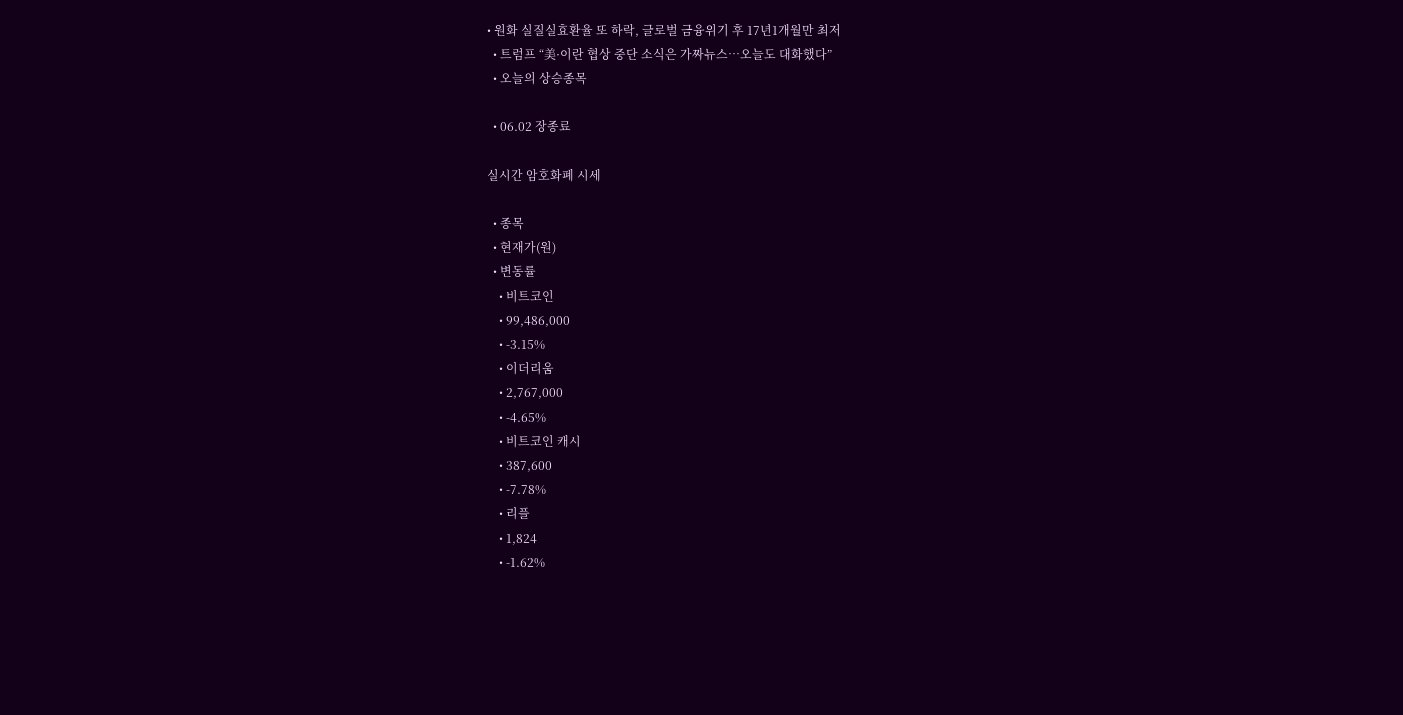• 원화 실질실효환율 또 하락, 글로벌 금융위기 후 17년1개월만 최저
  • 트럼프 “美·이란 협상 중단 소식은 가짜뉴스…오늘도 대화했다”
  • 오늘의 상승종목

  • 06.02 장종료

실시간 암호화폐 시세

  • 종목
  • 현재가(원)
  • 변동률
    • 비트코인
    • 99,486,000
    • -3.15%
    • 이더리움
    • 2,767,000
    • -4.65%
    • 비트코인 캐시
    • 387,600
    • -7.78%
    • 리플
    • 1,824
    • -1.62%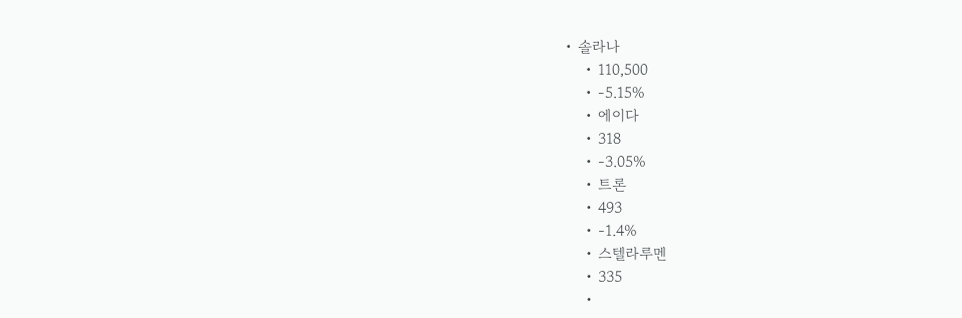• 솔라나
    • 110,500
    • -5.15%
    • 에이다
    • 318
    • -3.05%
    • 트론
    • 493
    • -1.4%
    • 스텔라루멘
    • 335
    •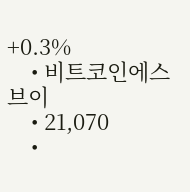+0.3%
    • 비트코인에스브이
    • 21,070
    •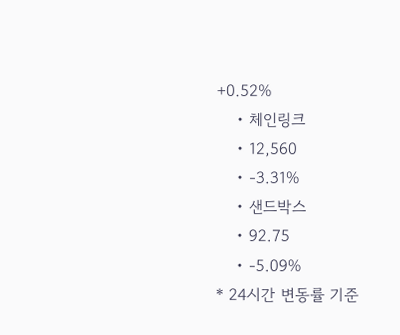+0.52%
    • 체인링크
    • 12,560
    • -3.31%
    • 샌드박스
    • 92.75
    • -5.09%
* 24시간 변동률 기준